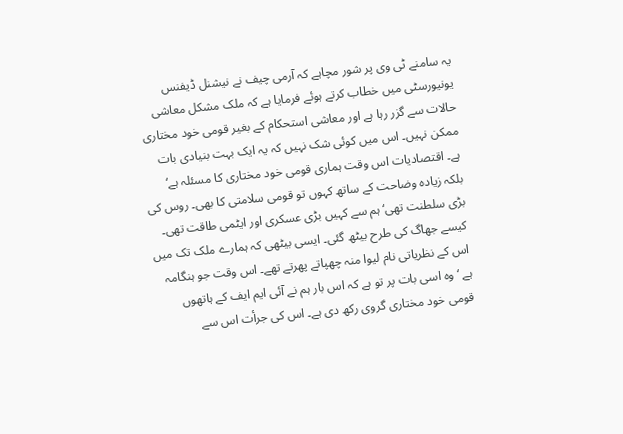یہ سامنے ٹی وی پر شور مچاہے کہ آرمی چیف نے نیشنل ڈیفنس یونیورسٹی میں خطاب کرتے ہوئے فرمایا ہے کہ ملک مشکل معاشی حالات سے گزر رہا ہے اور معاشی استحکام کے بغیر قومی خود مختاری ممکن نہیں۔ اس میں کوئی شک نہیں کہ یہ ایک بہت بنیادی بات ہے۔ اقتصادیات اس وقت ہماری قومی خود مختاری کا مسئلہ ہے‘ بلکہ زیادہ وضاحت کے ساتھ کہوں تو قومی سلامتی کا بھی۔ روس کی بڑی سلطنت تھی‘ ہم سے کہیں بڑی عسکری اور ایٹمی طاقت تھی۔ کیسے جھاگ کی طرح بیٹھ گئی۔ ایسی بیٹھی کہ ہمارے ملک تک میں اس کے نظریاتی نام لیوا منہ چھپاتے پھرتے تھے۔ اس وقت جو ہنگامہ ہے ‘ وہ اسی بات پر تو ہے کہ اس بار ہم نے آئی ایم ایف کے ہاتھوں قومی خود مختاری گروی رکھ دی ہے۔ اس کی جرأت اس سے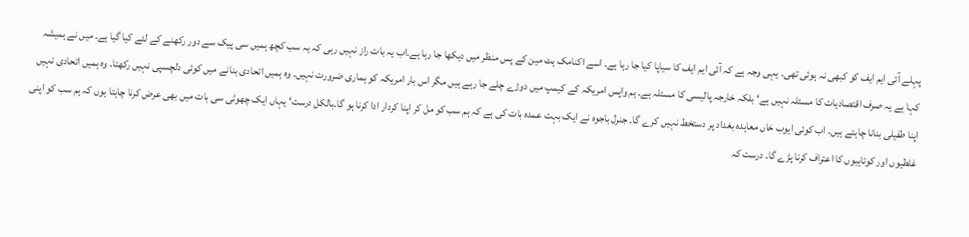پہلے آئی ایم ایف کو کبھی نہ ہوئی تھی۔ یہی وجہ ہے کہ آئی ایم ایف کا سیاپا کیا جا رہا ہے۔ اسے اکنامک ہٹ مین کے پس منظر میں دیکھا جا رہا ہے۔اب یہ بات راز نہیں رہی کہ یہ سب کچھ ہمیں سی پیک سے دور رکھنے کے لئے کیا گیا ہے۔ میں نے ہمیشہ کہا ہے یہ صرف اقتصادیات کا مسئلہ نہیں ہے‘ بلکہ خارجہ پالیسی کا مسئلہ ہے۔ ہم واپس امریکہ کے کیمپ میں دوڑے چلے جا رہے ہیں مگر اس بار امریکہ کو ہماری ضرورت نہیں۔ وہ ہمیں اتحادی بنانے میں کوئی دلچسپی نہیں رکھتا۔ وہ ہمیں اتحادی نہیں اپنا طفیلی بنانا چاہتے ہیں۔ اب کوئی ایوب خاں معاہدہ بغداد پر دستخط نہیں کرے گا۔ جنرل باجوہ نے ایک بہت عمدہ بات کی ہے کہ ہم سب کو مل کر اپنا کردار ادا کرنا ہو گا۔بالکل درست‘ یہاں ایک چھوٹی سی بات میں بھی عرض کرنا چاہتا ہوں کہ ہم سب کو اپنی غلطیوں اور کوتاہیوں کا اعتراف کرنا پڑے گا۔ درست کہ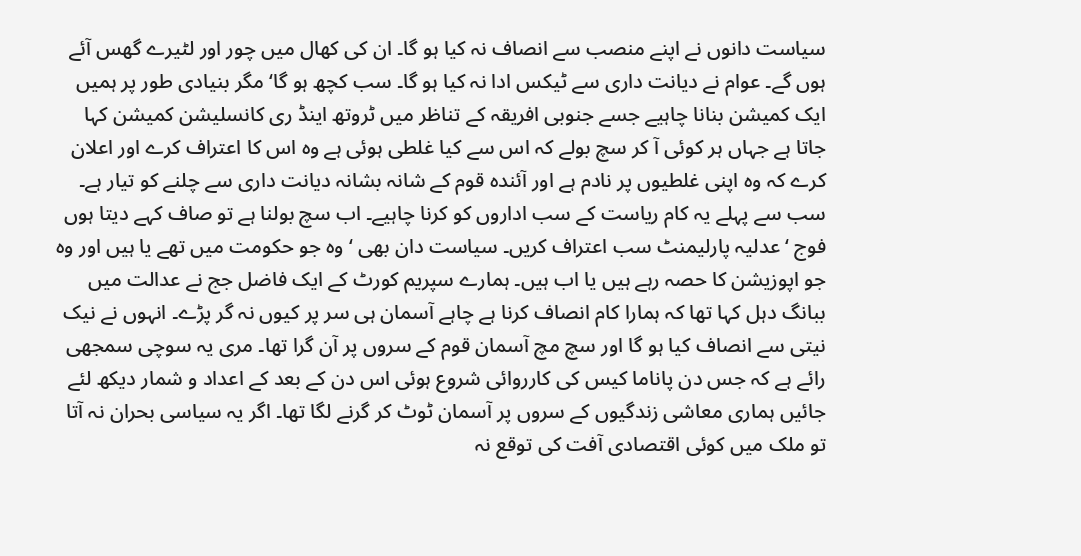سیاست دانوں نے اپنے منصب سے انصاف نہ کیا ہو گا۔ ان کی کھال میں چور اور لٹیرے گھس آئے ہوں گے۔ عوام نے دیانت داری سے ٹیکس ادا نہ کیا ہو گا۔ سب کچھ ہو گا‘ مگر بنیادی طور پر ہمیں ایک کمیشن بنانا چاہیے جسے جنوبی افریقہ کے تناظر میں ٹروتھ اینڈ ری کانسلیشن کمیشن کہا جاتا ہے جہاں ہر کوئی آ کر سچ بولے کہ اس سے کیا غلطی ہوئی ہے وہ اس کا اعتراف کرے اور اعلان کرے کہ وہ اپنی غلطیوں پر نادم ہے اور آئندہ قوم کے شانہ بشانہ دیانت داری سے چلنے کو تیار ہے۔ سب سے پہلے یہ کام ریاست کے سب اداروں کو کرنا چاہیے۔ اب سچ بولنا ہے تو صاف کہے دیتا ہوں فوج ‘ عدلیہ پارلیمنٹ سب اعتراف کریں۔ سیاست دان بھی ‘ وہ جو حکومت میں تھے یا ہیں اور وہ جو اپوزیشن کا حصہ رہے ہیں یا اب ہیں۔ ہمارے سپریم کورٹ کے ایک فاضل جج نے عدالت میں ببانگ دہل کہا تھا کہ ہمارا کام انصاف کرنا ہے چاہے آسمان ہی سر پر کیوں نہ گر پڑے۔ انہوں نے نیک نیتی سے انصاف کیا ہو گا اور سچ مچ آسمان قوم کے سروں پر آن گرا تھا۔ مری یہ سوچی سمجھی رائے ہے کہ جس دن پاناما کیس کی کارروائی شروع ہوئی اس دن کے بعد کے اعداد و شمار دیکھ لئے جائیں ہماری معاشی زندگیوں کے سروں پر آسمان ٹوٹ کر گرنے لگا تھا۔ اگر یہ سیاسی بحران نہ آتا تو ملک میں کوئی اقتصادی آفت کی توقع نہ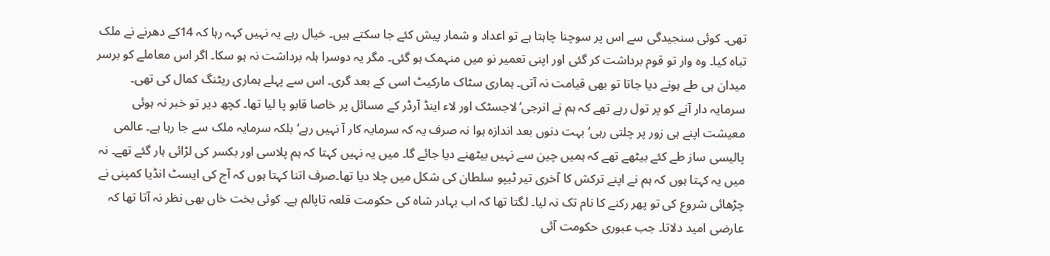تھی۔ کوئی سنجیدگی سے اس پر سوچنا چاہتا ہے تو اعداد و شمار پیش کئے جا سکتے ہیں۔ خیال رہے یہ نہیں کہہ رہا کہ 14کے دھرنے نے ملک تباہ کیا۔ وہ وار تو قوم برداشت کر گئی اور اپنی تعمیر نو میں منہمک ہو گئی۔ مگر یہ دوسرا ہلہ برداشت نہ ہو سکا۔ اگر اس معاملے کو برسر میدان ہی طے ہونے دیا جاتا تو بھی قیامت نہ آتی۔ ہماری سٹاک مارکیٹ اسی کے بعد گری۔ اس سے پہلے ہماری ریٹنگ کمال کی تھی۔ سرمایہ دار آنے کو پر تول رہے تھے کہ ہم نے انرجی‘ لاجسٹک اور لاء اینڈ آرڈر کے مسائل پر خاصا قابو پا لیا تھا۔ کچھ دیر تو خبر نہ ہوئی معیشت اپنے ہی زور پر چلتی رہی‘بہت دنوں بعد اندازہ ہوا نہ صرف یہ کہ سرمایہ کار آ نہیں رہے‘ بلکہ سرمایہ ملک سے جا رہا ہے۔ عالمی پالیسی ساز طے کئے بیٹھے تھے کہ ہمیں چین سے نہیں بیٹھنے دیا جائے گا۔ میں یہ نہیں کہتا کہ ہم پلاسی اور بکسر کی لڑائی ہار گئے تھے۔ نہ میں یہ کہتا ہوں کہ ہم نے اپنے ترکش کا آخری تیر ٹیپو سلطان کی شکل میں چلا دیا تھا۔صرف اتنا کہتا ہوں کہ آج کی ایسٹ انڈیا کمپنی نے چڑھائی شروع کی تو پھر رکنے کا نام تک نہ لیا۔ لگتا تھا کہ اب بہادر شاہ کی حکومت قلعہ تاپالم ہے۔ کوئی بخت خاں بھی نظر نہ آتا تھا کہ عارضی امید دلاتا۔ جب عبوری حکومت آئی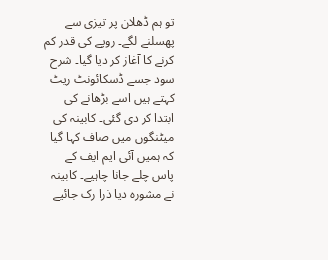تو ہم ڈھلان پر تیزی سے پھسلنے لگے۔ روپے کی قدر کم کرنے کا آغاز کر دیا گیا۔ شرح سود جسے ڈسکائونٹ ریٹ کہتے ہیں اسے بڑھانے کی ابتدا کر دی گئی۔ کابینہ کی میٹنگوں میں صاف کہا گیا کہ ہمیں آئی ایم ایف کے پاس چلے جانا چاہیے۔ کابینہ نے مشورہ دیا ذرا رک جائیے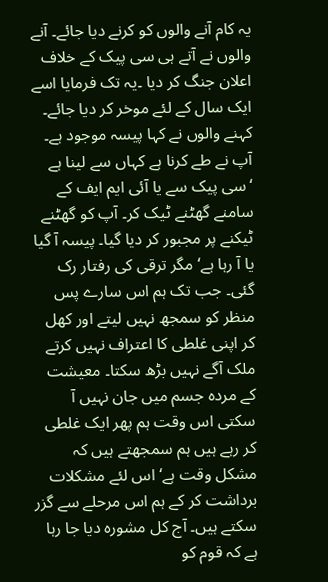یہ کام آنے والوں کو کرنے دیا جائے۔ آنے والوں نے آتے ہی سی پیک کے خلاف اعلان جنگ کر دیا ۔یہ تک فرمایا اسے ایک سال کے لئے موخر کر دیا جائے۔ کہنے والوں نے کہا پیسہ موجود ہے۔ آپ نے طے کرنا ہے کہاں سے لینا ہے ‘سی پیک سے یا آئی ایم ایف کے سامنے گھٹنے ٹیک کر۔ آپ کو گھٹنے ٹیکنے پر مجبور کر دیا گیا۔ پیسہ آ گیا یا آ رہا ہے‘ مگر ترقی کی رفتار رک گئی۔ جب تک ہم اس سارے پس منظر کو سمجھ نہیں لیتے اور کھل کر اپنی غلطی کا اعتراف نہیں کرتے ملک آگے نہیں بڑھ سکتا۔ معیشت کے مردہ جسم میں جان نہیں آ سکتی اس وقت ہم پھر ایک غلطی کر رہے ہیں ہم سمجھتے ہیں کہ مشکل وقت ہے‘ اس لئے مشکلات برداشت کر کے ہم اس مرحلے سے گزر سکتے ہیں۔ آج کل مشورہ دیا جا رہا ہے کہ قوم کو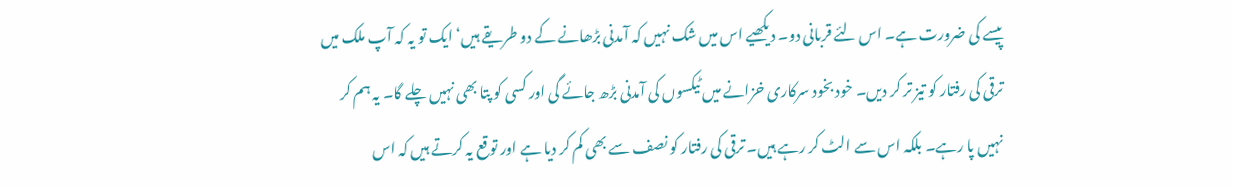پیسے کی ضرورت ہے۔ اس لئے قربانی دو۔ دیکھیے اس میں شک نہیں کہ آمدنی بڑھانے کے دو طریقے ہیں‘ ایک تو یہ کہ آپ ملک میں ترقی کی رفتار کو تیز تر کر دیں۔ خود بخود سرکاری خزانے میں ٹیکسوں کی آمدنی بڑھ جائے گی اور کسی کو پتا بھی نہیں چلے گا۔ یہ ہم کر نہیں پا رہے۔ بلکہ اس سے الٹ کر رہے ہیں۔ ترقی کی رفتار کو نصف سے بھی کم کر دیا ہے اور توقع یہ کرتے ہیں کہ اس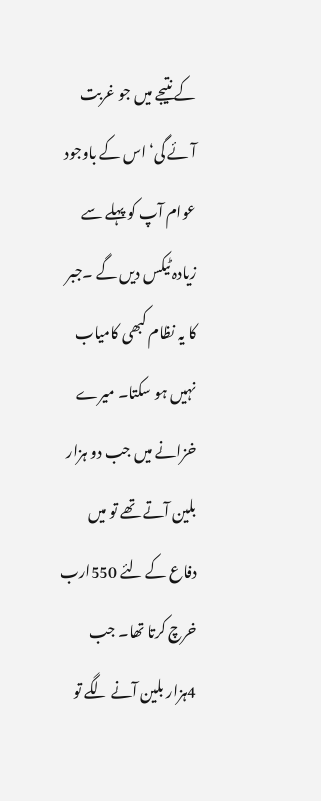کے نتیجے میں جو غربت آئے گی‘ اس کے باوجود عوام آپ کو پہلے سے زیادہ ٹیکس دیں گے ۔جبر کا یہ نظام کبھی کامیاب نہیں ہو سکتا۔ میرے خزانے میں جب دو ہزار بلین آتے تھے تو میں دفاع کے لئے 550ارب خرچ کرتا تھا۔ جب 4ہزار بلین آنے لگے تو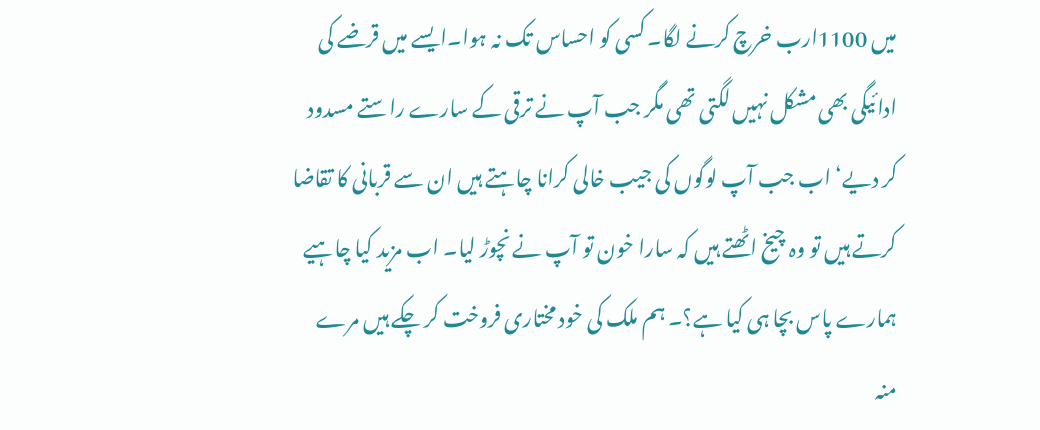میں 1100ارب خرچ کرنے لگا۔ کسی کو احساس تک نہ ہوا۔ایسے میں قرضے کی ادائیگی بھی مشکل نہیں لگتی تھی مگر جب آپ نے ترقی کے سارے راستے مسدود کر دیے‘ اب جب آپ لوگوں کی جیب خالی کرانا چاہتے ہیں ان سے قربانی کا تقاضا کرتے ہیں تو وہ چیخ اٹھتے ہیں کہ سارا خون تو آپ نے نچوڑ لیا۔ اب مزید کیا چاہیے ہمارے پاس بچا ہی کیا ہے؟۔ ہم ملک کی خود مختاری فروخت کر چکے ہیں مرے منہ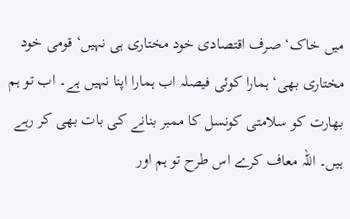میں خاک‘ صرف اقتصادی خود مختاری ہی نہیں‘ قومی خود مختاری بھی‘ ہمارا کوئی فیصلہ اب ہمارا اپنا نہیں ہے۔ اب تو ہم بھارت کو سلامتی کونسل کا ممبر بنانے کی بات بھی کر رہے ہیں۔ اللہ معاف کرے اس طرح تو ہم اور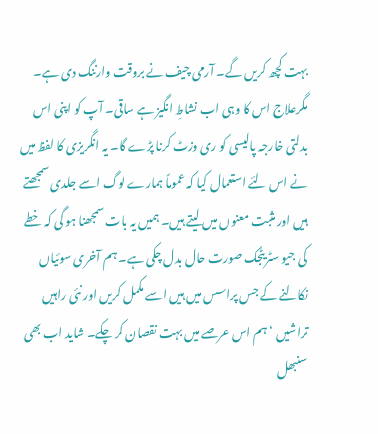بہت کچھ کریں گے۔ آرمی چیف نے بروقت وارننگ دی ہے۔ مگرعلاج اس کا وہی اب نشاطِ انگیز ہے ساقی۔ آپ کو اپنی اس بدلتی خارجہ پالیسی کو ری وزٹ کرنا پڑے گا۔ یہ انگریزی کا لفظ میں نے اس لئے استعمال کیا کہ عموماً ہمارے لوگ اسے جلدی سمجھتے ہیں اور مثبت معنوں میں لیتے ہیں۔ ہمیں یہ بات سمجھنا ہو گی کہ خطے کی جیو سٹریٹجک صورت حال بدل چکی ہے۔ ہم آخری سوئیاں نکالنے کے جس پراسس میں ہیں اسے مکمل کریں اور نئی راہیں تراشیں ‘ہم اس عرصے میں بہت نقصان کر چکے۔ شاید اب بھی سنبھل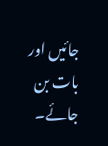جائیں اور بات بن جائے۔